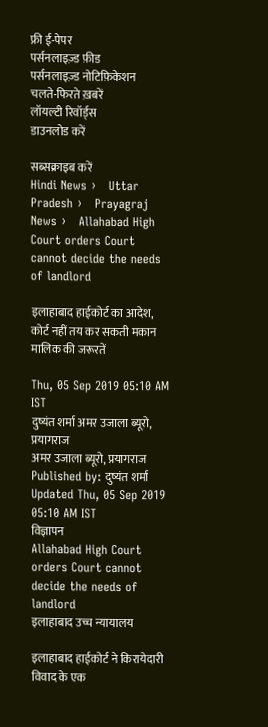फ्री ई-पेपर
पर्सनलाइज़्ड फ़ीड
पर्सनलाइज़्ड नोटिफ़िकेशन
चलते-फिरते ख़बरें
लॉयल्टी रिवॉर्ड्स
डाउनलोड करें

सब्सक्राइब करें
Hindi News ›   Uttar Pradesh ›   Prayagraj News ›   Allahabad High Court orders Court cannot decide the needs of landlord

इलाहाबाद हाईकोर्ट का आदेश, कोर्ट नहीं तय कर सकती मकान मालिक की जरूरतें

Thu, 05 Sep 2019 05:10 AM IST
दुष्यंत शर्मा अमर उजाला ब्यूरो, प्रयागराज
अमर उजाला ब्यूरो, प्रयागराज Published by: दुष्यंत शर्मा Updated Thu, 05 Sep 2019 05:10 AM IST
विज्ञापन
Allahabad High Court orders Court cannot decide the needs of landlord
इलाहाबाद उच्च न्यायालय

इलाहाबाद हाईकोर्ट ने किरायेदारी विवाद के एक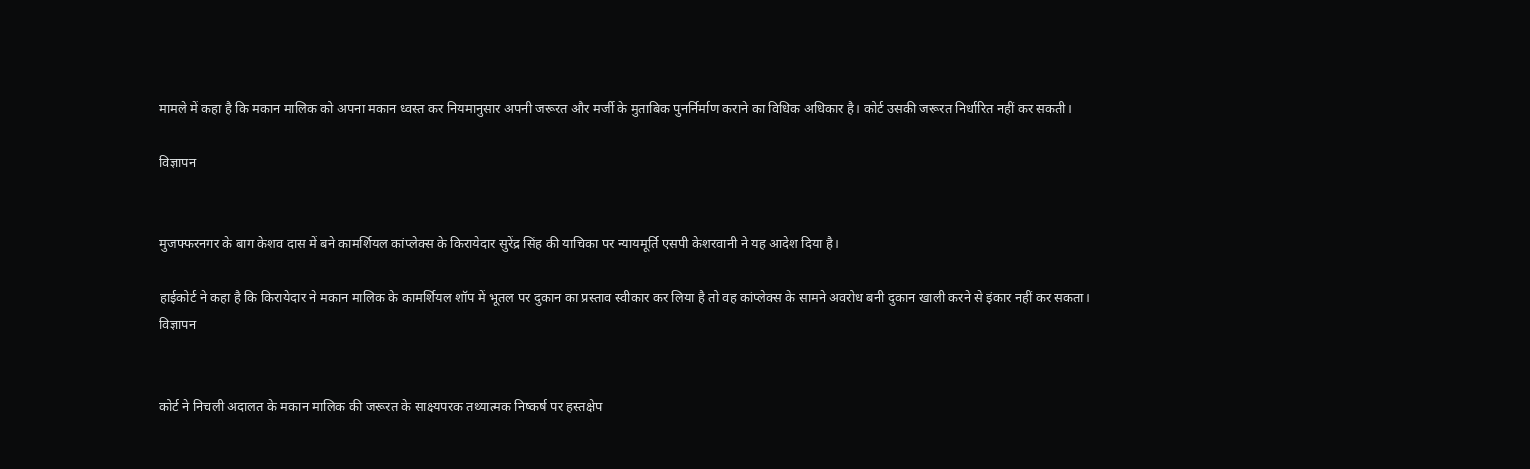मामले में कहा है कि मकान मालिक को अपना मकान ध्वस्त कर नियमानुसार अपनी जरूरत और मर्जी के मुताबिक पुनर्निर्माण कराने का विधिक अधिकार है। कोर्ट उसकी जरूरत निर्धारित नहीं कर सकती।

विज्ञापन


मुजफ्फरनगर के बाग केशव दास में बने कामर्शियल कांप्लेक्स के किरायेदार सुरेंद्र सिंह की याचिका पर न्यायमूर्ति एसपी केशरवानी ने यह आदेश दिया है।

हाईकोर्ट ने कहा है कि किरायेदार ने मकान मालिक के कामर्शियल शॉप में भूतल पर दुकान का प्रस्ताव स्वीकार कर लिया है तो वह कांप्लेक्स के सामने अवरोध बनी दुकान खाली करने से इंकार नहीं कर सकता।
विज्ञापन


कोर्ट ने निचली अदालत के मकान मालिक की जरूरत के साक्ष्यपरक तथ्यात्मक निष्कर्ष पर हस्तक्षेप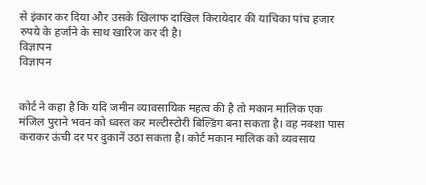से इंकार कर दिया और उसके खिलाफ दाखिल किरायेदार की याचिका पांच हजार रुपये के हर्जाने के साथ खारिज कर दी है।
विज्ञापन
विज्ञापन


कोर्ट ने कहा है कि यदि जमीन व्यावसायिक महत्व की है तो मकान मालिक एक मंजिल पुराने भवन को ध्वस्त कर मल्टीस्टोरी बिल्डिंग बना सकता है। वह नक्शा पास कराकर ऊंची दर पर दुकानें उठा सकता है। कोर्ट मकान मालिक को व्यवसाय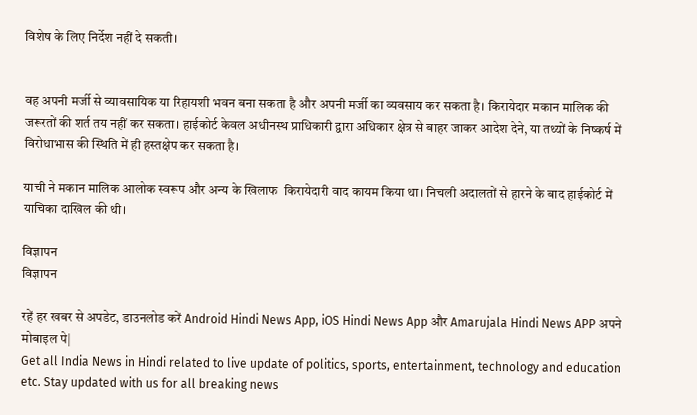विशेष के लिए निर्देश नहीं दे सकती।


वह अपनी मर्जी से व्यावसायिक या रिहायशी भवन बना सकता है और अपनी मर्जी का व्यवसाय कर सकता है। किरायेदार मकान मालिक की जरूरतों की शर्त तय नहीं कर सकता। हाईकोर्ट केवल अधीनस्थ प्राधिकारी द्वारा अधिकार क्षेत्र से बाहर जाकर आदेश देने, या तथ्यों के निष्कर्ष में विरोधाभास की स्थिति में ही हस्तक्षेप कर सकता है।

याची ने मकान मालिक आलोक स्वरूप और अन्य के खिलाफ  किरायेदारी वाद कायम किया था। निचली अदालतों से हारने के बाद हाईकोर्ट में याचिका दाखिल की थी।

विज्ञापन
विज्ञापन

रहें हर खबर से अपडेट, डाउनलोड करें Android Hindi News App, iOS Hindi News App और Amarujala Hindi News APP अपने मोबाइल पे|
Get all India News in Hindi related to live update of politics, sports, entertainment, technology and education etc. Stay updated with us for all breaking news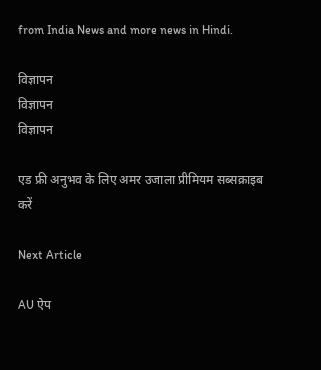from India News and more news in Hindi.

विज्ञापन
विज्ञापन
विज्ञापन

एड फ्री अनुभव के लिए अमर उजाला प्रीमियम सब्सक्राइब करें

Next Article

AU ऐप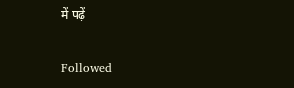में पढ़ें

Followed